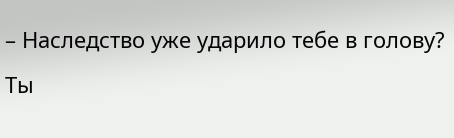– Наследство уже ударило тебе в голову? Ты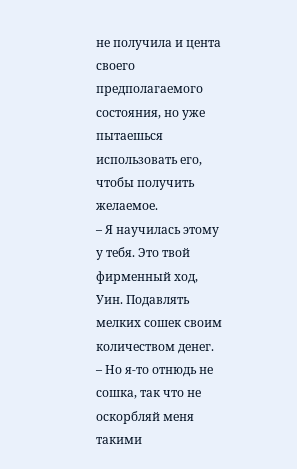не получила и цента своего предполагаемого состояния, но уже пытаешься использовать его, чтобы получить желаемое.
– Я научилась этому у тебя. Это твой фирменный ход, Уин. Подавлять мелких сошек своим количеством денег.
– Но я-то отнюдь не сошка, так что не оскорбляй меня такими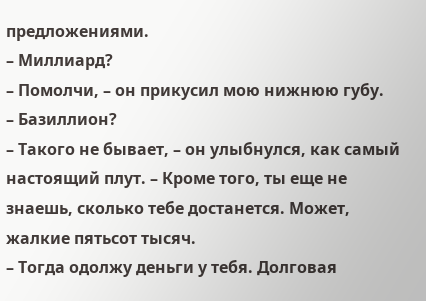предложениями.
– Миллиард?
– Помолчи, – он прикусил мою нижнюю губу.
– Базиллион?
– Такого не бывает, – он улыбнулся, как самый настоящий плут. – Кроме того, ты еще не знаешь, сколько тебе достанется. Может, жалкие пятьсот тысяч.
– Тогда одолжу деньги у тебя. Долговая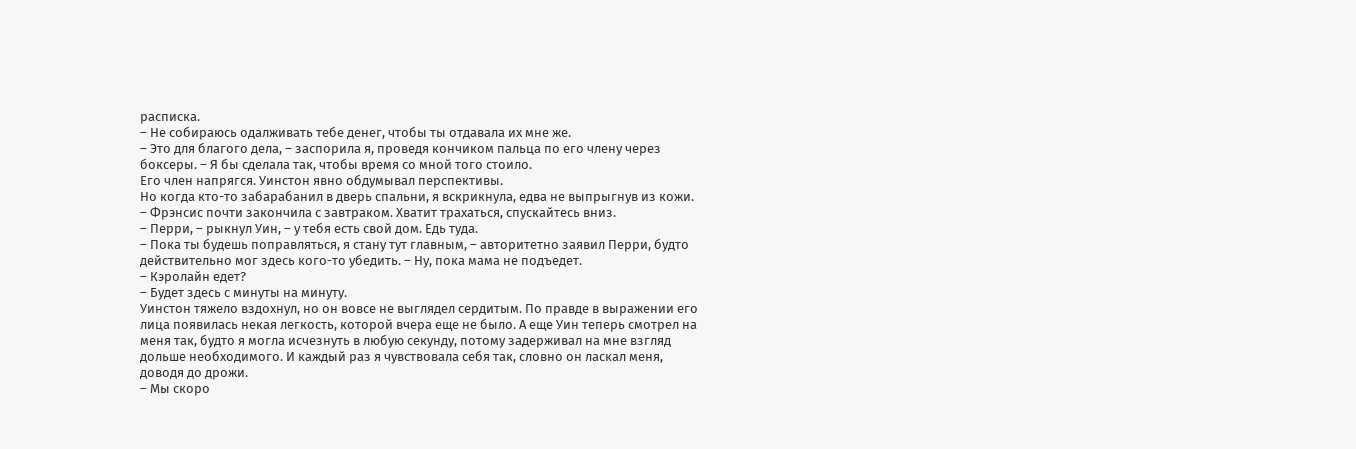расписка.
– Не собираюсь одалживать тебе денег, чтобы ты отдавала их мне же.
– Это для благого дела, – заспорила я, проведя кончиком пальца по его члену через боксеры. – Я бы сделала так, чтобы время со мной того стоило.
Его член напрягся. Уинстон явно обдумывал перспективы.
Но когда кто-то забарабанил в дверь спальни, я вскрикнула, едва не выпрыгнув из кожи.
– Фрэнсис почти закончила с завтраком. Хватит трахаться, спускайтесь вниз.
– Перри, – рыкнул Уин, – у тебя есть свой дом. Едь туда.
– Пока ты будешь поправляться, я стану тут главным, – авторитетно заявил Перри, будто действительно мог здесь кого-то убедить. – Ну, пока мама не подъедет.
– Кэролайн едет?
– Будет здесь с минуты на минуту.
Уинстон тяжело вздохнул, но он вовсе не выглядел сердитым. По правде в выражении его лица появилась некая легкость, которой вчера еще не было. А еще Уин теперь смотрел на меня так, будто я могла исчезнуть в любую секунду, потому задерживал на мне взгляд дольше необходимого. И каждый раз я чувствовала себя так, словно он ласкал меня, доводя до дрожи.
– Мы скоро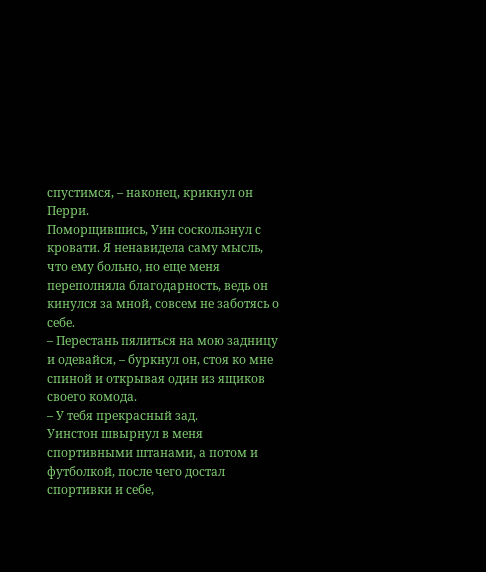спустимся, – наконец, крикнул он Перри.
Поморщившись, Уин соскользнул с кровати. Я ненавидела саму мысль, что ему больно, но еще меня переполняла благодарность, ведь он кинулся за мной, совсем не заботясь о себе.
– Перестань пялиться на мою задницу и одевайся, – буркнул он, стоя ко мне спиной и открывая один из ящиков своего комода.
– У тебя прекрасный зад.
Уинстон швырнул в меня спортивными штанами, а потом и футболкой, после чего достал спортивки и себе,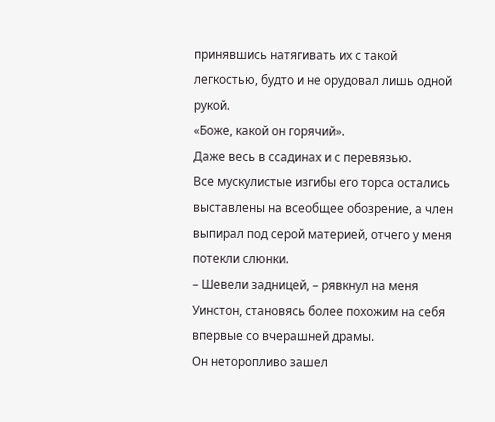принявшись натягивать их с такой легкостью, будто и не орудовал лишь одной рукой.
«Боже, какой он горячий».
Даже весь в ссадинах и с перевязью.
Все мускулистые изгибы его торса остались выставлены на всеобщее обозрение, а член выпирал под серой материей, отчего у меня потекли слюнки.
– Шевели задницей, – рявкнул на меня Уинстон, становясь более похожим на себя впервые со вчерашней драмы.
Он неторопливо зашел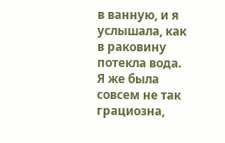в ванную, и я услышала, как в раковину потекла вода. Я же была совсем не так грациозна,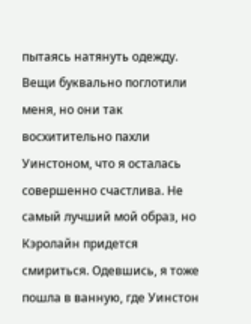пытаясь натянуть одежду. Вещи буквально поглотили меня, но они так восхитительно пахли Уинстоном, что я осталась совершенно счастлива. Не самый лучший мой образ, но Кэролайн придется смириться. Одевшись, я тоже пошла в ванную, где Уинстон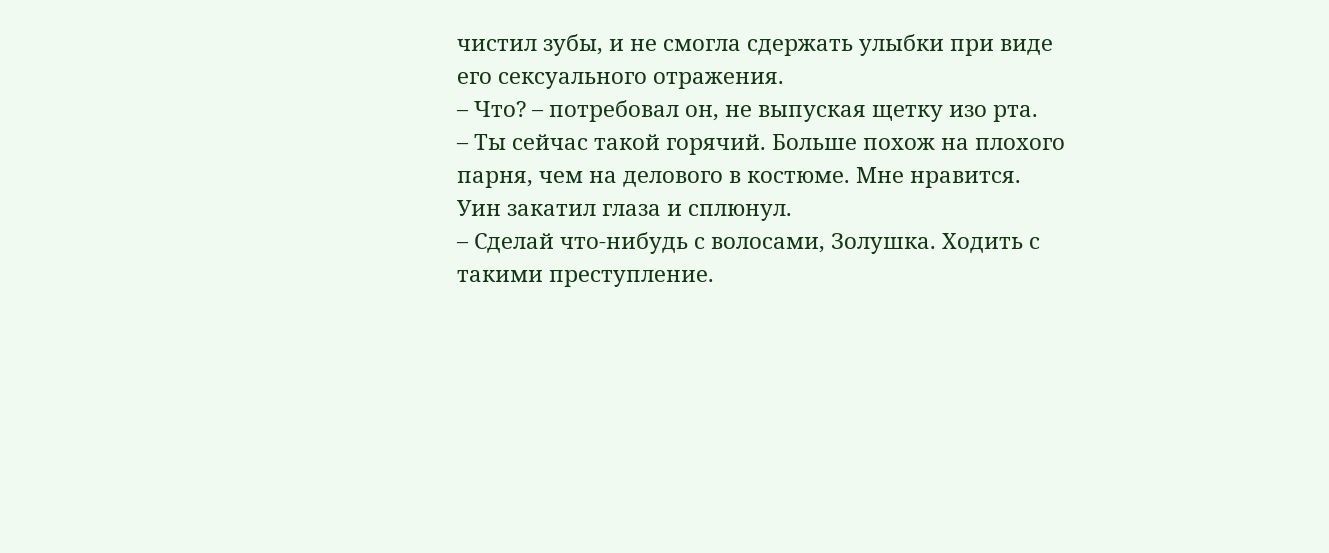чистил зубы, и не смогла сдержать улыбки при виде его сексуального отражения.
– Что? – потребовал он, не выпуская щетку изо рта.
– Ты сейчас такой горячий. Больше похож на плохого парня, чем на делового в костюме. Мне нравится.
Уин закатил глаза и сплюнул.
– Сделай что-нибудь с волосами, Золушка. Ходить с такими преступление.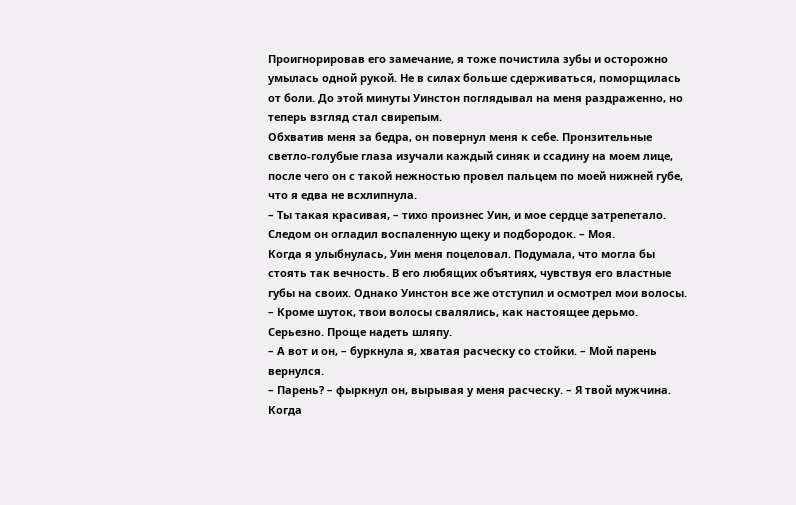Проигнорировав его замечание, я тоже почистила зубы и осторожно умылась одной рукой. Не в силах больше сдерживаться, поморщилась от боли. До этой минуты Уинстон поглядывал на меня раздраженно, но теперь взгляд стал свирепым.
Обхватив меня за бедра, он повернул меня к себе. Пронзительные светло-голубые глаза изучали каждый синяк и ссадину на моем лице, после чего он с такой нежностью провел пальцем по моей нижней губе, что я едва не всхлипнула.
– Ты такая красивая, – тихо произнес Уин, и мое сердце затрепетало. Следом он огладил воспаленную щеку и подбородок. – Моя.
Когда я улыбнулась, Уин меня поцеловал. Подумала, что могла бы стоять так вечность. В его любящих объятиях, чувствуя его властные губы на своих. Однако Уинстон все же отступил и осмотрел мои волосы.
– Кроме шуток, твои волосы свалялись, как настоящее дерьмо. Серьезно. Проще надеть шляпу.
– А вот и он, – буркнула я, хватая расческу со стойки. – Мой парень вернулся.
– Парень? – фыркнул он, вырывая у меня расческу. – Я твой мужчина. Когда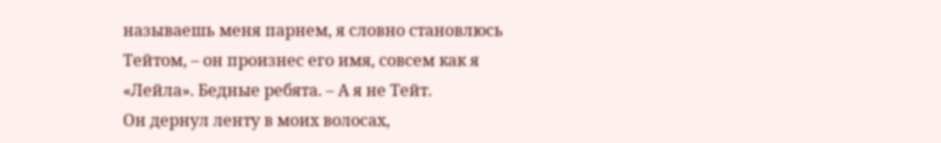называешь меня парнем, я словно становлюсь Тейтом, – он произнес его имя, совсем как я «Лейла». Бедные ребята. – А я не Тейт.
Он дернул ленту в моих волосах,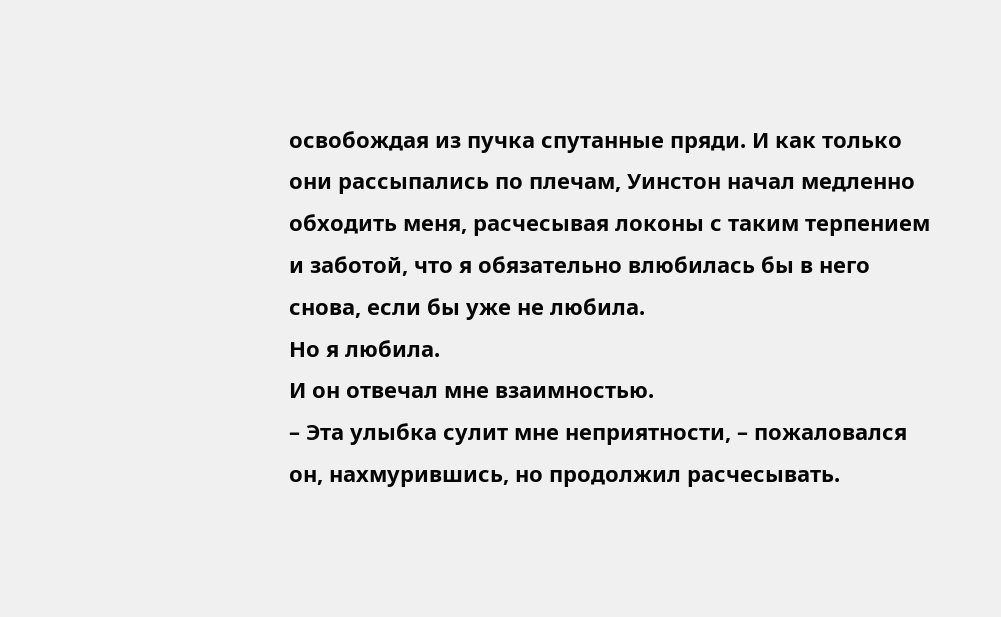освобождая из пучка спутанные пряди. И как только они рассыпались по плечам, Уинстон начал медленно обходить меня, расчесывая локоны с таким терпением и заботой, что я обязательно влюбилась бы в него снова, если бы уже не любила.
Но я любила.
И он отвечал мне взаимностью.
– Эта улыбка сулит мне неприятности, – пожаловался он, нахмурившись, но продолжил расчесывать.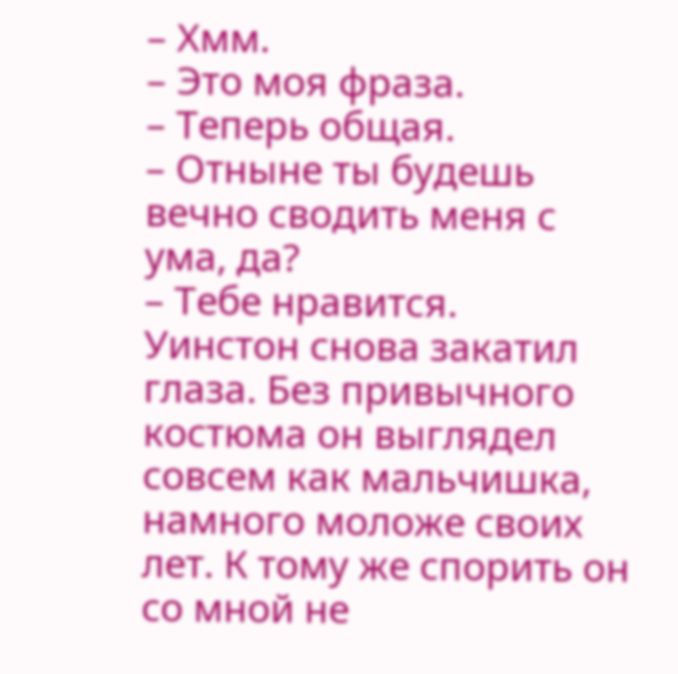– Хмм.
– Это моя фраза.
– Теперь общая.
– Отныне ты будешь вечно сводить меня с ума, да?
– Тебе нравится.
Уинстон снова закатил глаза. Без привычного костюма он выглядел совсем как мальчишка, намного моложе своих лет. К тому же спорить он со мной не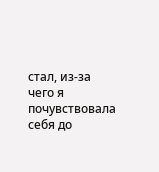стал, из-за чего я почувствовала себя до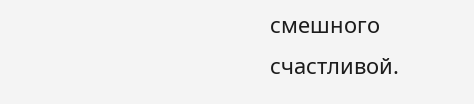смешного счастливой.